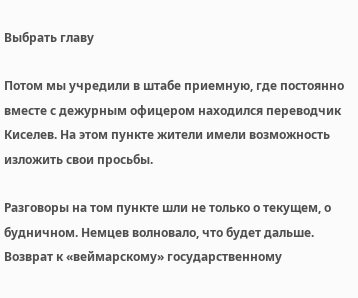Выбрать главу

Потом мы учредили в штабе приемную, где постоянно вместе с дежурным офицером находился переводчик Киселев. На этом пункте жители имели возможность изложить свои просьбы.

Разговоры на том пункте шли не только о текущем, о будничном. Немцев волновало, что будет дальше. Возврат к «веймарскому» государственному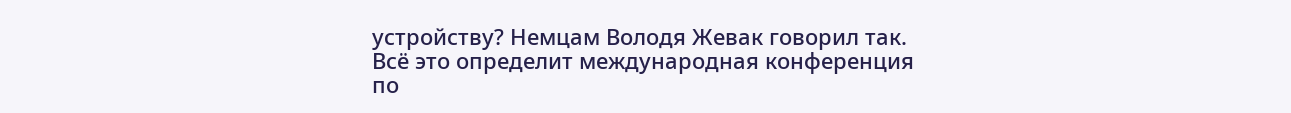устройству? Немцам Володя Жевак говорил так. Всё это определит международная конференция по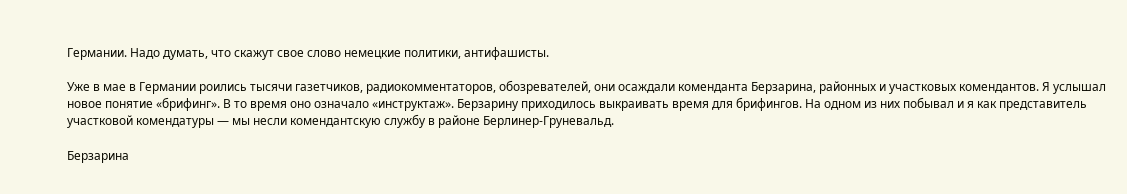Германии. Надо думать, что скажут свое слово немецкие политики, антифашисты.

Уже в мае в Германии роились тысячи газетчиков, радиокомментаторов, обозревателей, они осаждали коменданта Берзарина, районных и участковых комендантов. Я услышал новое понятие «брифинг». В то время оно означало «инструктаж». Берзарину приходилось выкраивать время для брифингов. На одном из них побывал и я как представитель участковой комендатуры — мы несли комендантскую службу в районе Берлинер-Груневальд.

Берзарина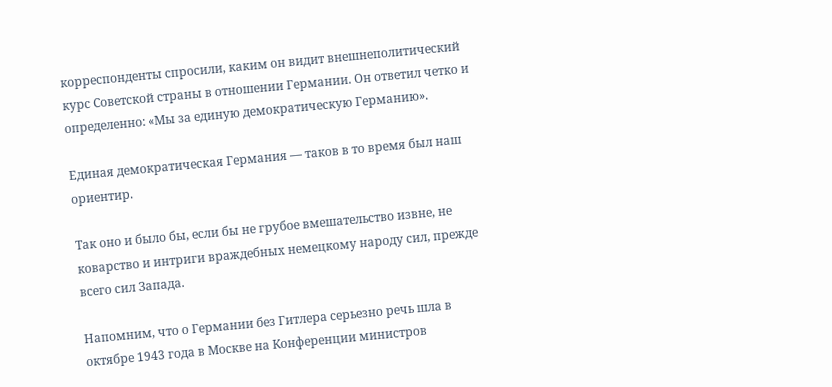корреспонденты спросили, каким он видит внешнеполитический курс Советской страны в отношении Германии. Он ответил четко и определенно: «Мы за единую демократическую Германию».

Единая демократическая Германия — таков в то время был наш ориентир.

Так оно и было бы, если бы не грубое вмешательство извне, не коварство и интриги враждебных немецкому народу сил, прежде всего сил Запада.

Напомним, что о Германии без Гитлера серьезно речь шла в октябре 1943 года в Москве на Конференции министров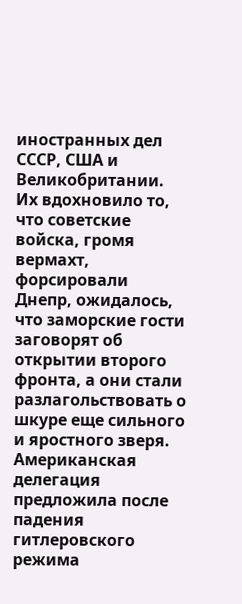иностранных дел СССР, США и Великобритании. Их вдохновило то, что советские войска, громя вермахт, форсировали Днепр, ожидалось, что заморские гости заговорят об открытии второго фронта, а они стали разлагольствовать о шкуре еще сильного и яростного зверя. Американская делегация предложила после падения гитлеровского режима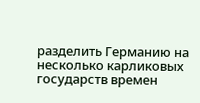разделить Германию на несколько карликовых государств времен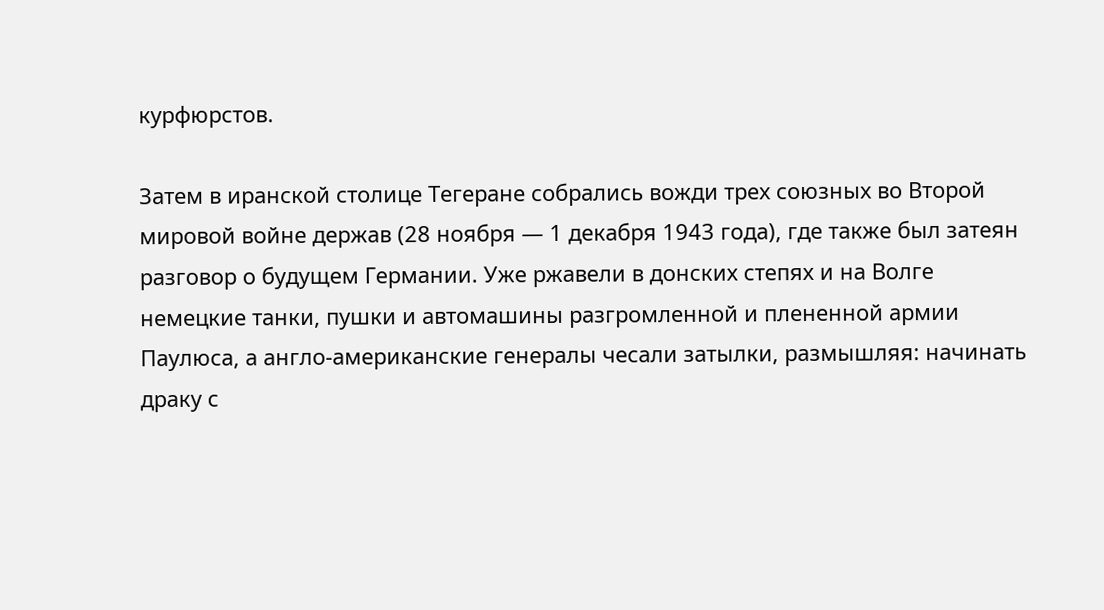курфюрстов.

Затем в иранской столице Тегеране собрались вожди трех союзных во Второй мировой войне держав (28 ноября — 1 декабря 1943 года), где также был затеян разговор о будущем Германии. Уже ржавели в донских степях и на Волге немецкие танки, пушки и автомашины разгромленной и плененной армии Паулюса, а англо-американские генералы чесали затылки, размышляя: начинать драку с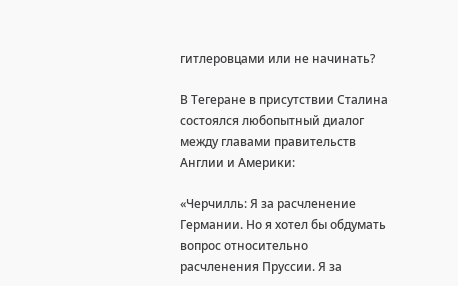гитлеровцами или не начинать?

В Тегеране в присутствии Сталина состоялся любопытный диалог между главами правительств Англии и Америки:

«Черчилль: Я за расчленение Германии. Но я хотел бы обдумать вопрос относительно расчленения Пруссии. Я за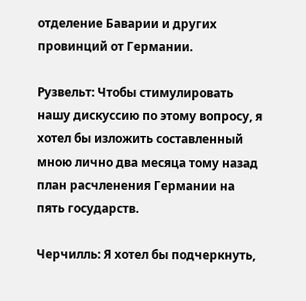отделение Баварии и других провинций от Германии.

Рузвельт: Чтобы стимулировать нашу дискуссию по этому вопросу, я хотел бы изложить составленный мною лично два месяца тому назад план расчленения Германии на пять государств.

Черчилль: Я хотел бы подчеркнуть,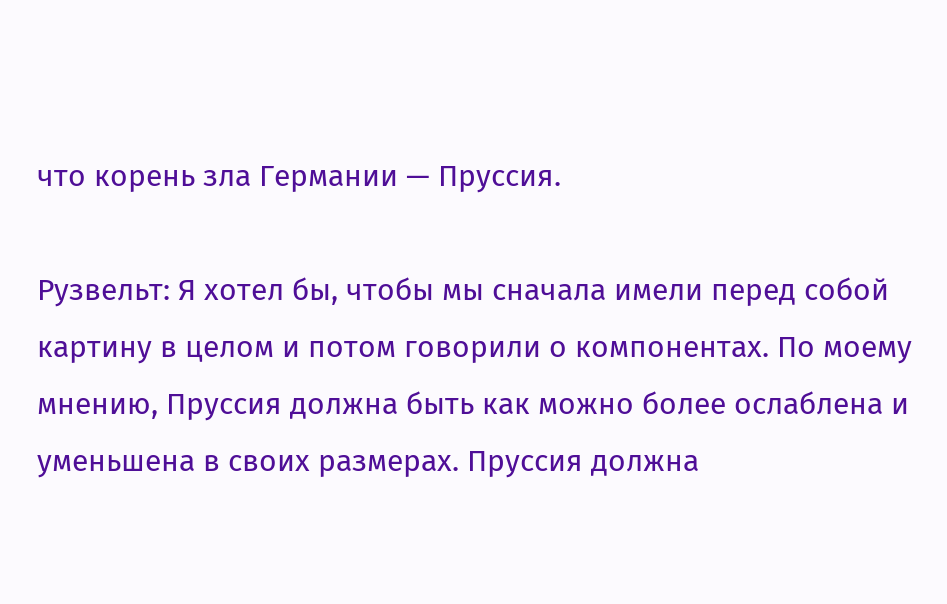что корень зла Германии — Пруссия.

Рузвельт: Я хотел бы, чтобы мы сначала имели перед собой картину в целом и потом говорили о компонентах. По моему мнению, Пруссия должна быть как можно более ослаблена и уменьшена в своих размерах. Пруссия должна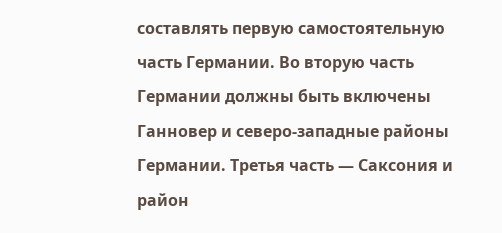составлять первую самостоятельную часть Германии. Во вторую часть Германии должны быть включены Ганновер и северо-западные районы Германии. Третья часть — Саксония и район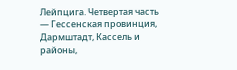Лейпцига. Четвертая часть — Гессенская провинция, Дармштадт, Кассель и районы,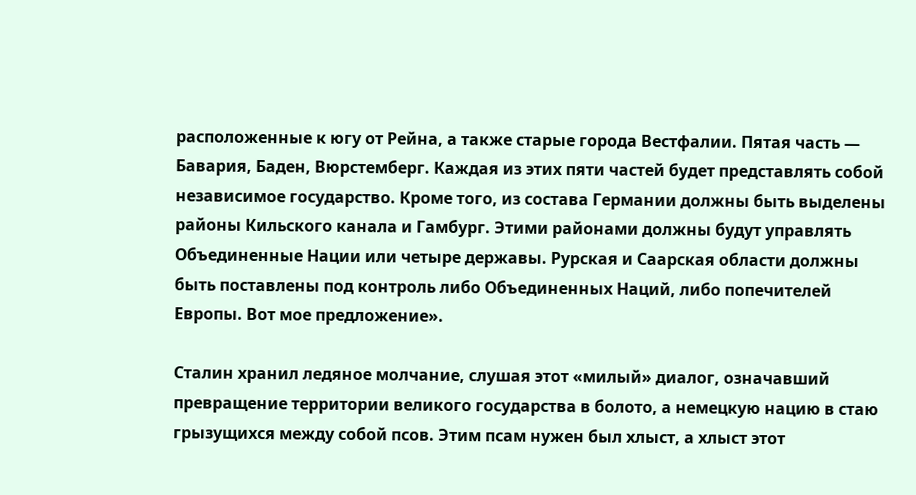расположенные к югу от Рейна, а также старые города Вестфалии. Пятая часть — Бавария, Баден, Вюрстемберг. Каждая из этих пяти частей будет представлять собой независимое государство. Кроме того, из состава Германии должны быть выделены районы Кильского канала и Гамбург. Этими районами должны будут управлять Объединенные Нации или четыре державы. Рурская и Саарская области должны быть поставлены под контроль либо Объединенных Наций, либо попечителей Европы. Вот мое предложение».

Сталин хранил ледяное молчание, слушая этот «милый» диалог, означавший превращение территории великого государства в болото, а немецкую нацию в стаю грызущихся между собой псов. Этим псам нужен был хлыст, а хлыст этот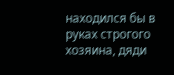находился бы в руках строгого хозяина, дяди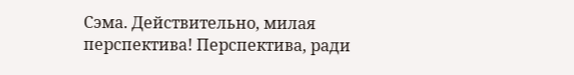Сэма. Действительно, милая перспектива! Перспектива, ради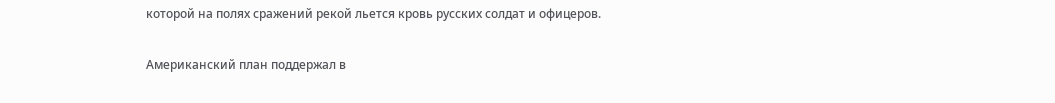которой на полях сражений рекой льется кровь русских солдат и офицеров.

Американский план поддержал в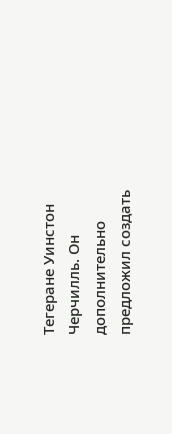Тегеране Уинстон Черчилль. Он дополнительно предложил создать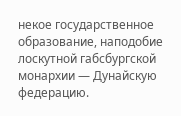некое государственное образование, наподобие лоскутной габсбургской монархии — Дунайскую федерацию.